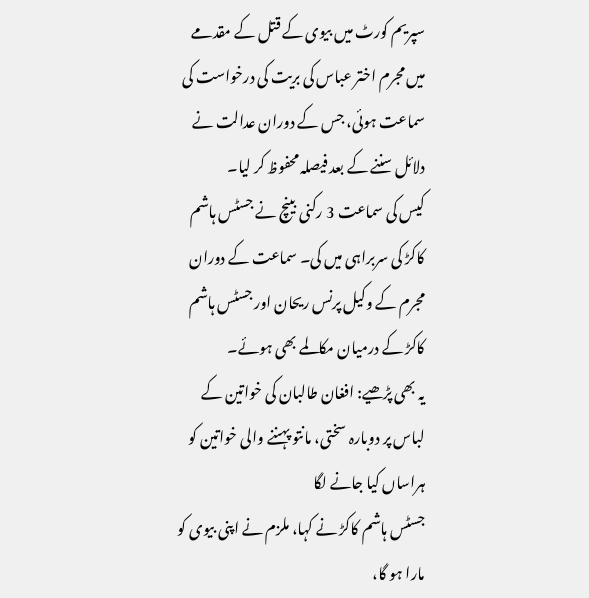سپریم کورٹ میں بیوی کے قتل کے مقدمے میں مجرم اختر عباس کی بریت کی درخواست کی سماعت ہوئی، جس کے دوران عدالت نے دلائل سننے کے بعد فیصلہ محفوظ کر لیا۔
کیس کی سماعت 3 رکنی بینچ نے جسٹس ہاشم کاکڑ کی سربراہی میں کی۔ سماعت کے دوران مجرم کے وکیل پرنس ریحان اور جسٹس ہاشم کاکڑ کے درمیان مکالمے بھی ہوئے۔
یہ بھی پڑھیے: افغان طالبان کی خواتین کے لباس پر دوبارہ سختی، مانتو پہننے والی خواتین کو ہراساں کیا جانے لگا
جسٹس ہاشم کاکڑ نے کہا، ملزم نے اپنی بیوی کو مارا ہو گا،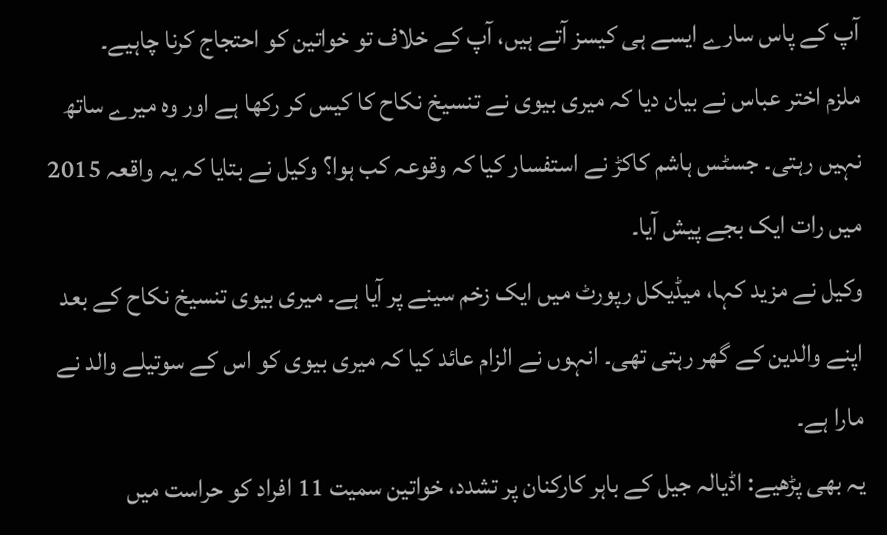آپ کے پاس سارے ایسے ہی کیسز آتے ہیں، آپ کے خلاف تو خواتین کو احتجاج کرنا چاہیے۔
ملزم اختر عباس نے بیان دیا کہ میری بیوی نے تنسیخ نکاح کا کیس کر رکھا ہے اور وہ میرے ساتھ نہیں رہتی۔ جسٹس ہاشم کاکڑ نے استفسار کیا کہ وقوعہ کب ہوا؟ وکیل نے بتایا کہ یہ واقعہ 2015 میں رات ایک بجے پیش آیا۔
وکیل نے مزید کہا، میڈیکل رپورٹ میں ایک زخم سینے پر آیا ہے۔ میری بیوی تنسیخ نکاح کے بعد اپنے والدین کے گھر رہتی تھی۔ انہوں نے الزام عائد کیا کہ میری بیوی کو اس کے سوتیلے والد نے مارا ہے۔
یہ بھی پڑھیے: اڈیالہ جیل کے باہر کارکنان پر تشدد، خواتین سمیت 11 افراد کو حراست میں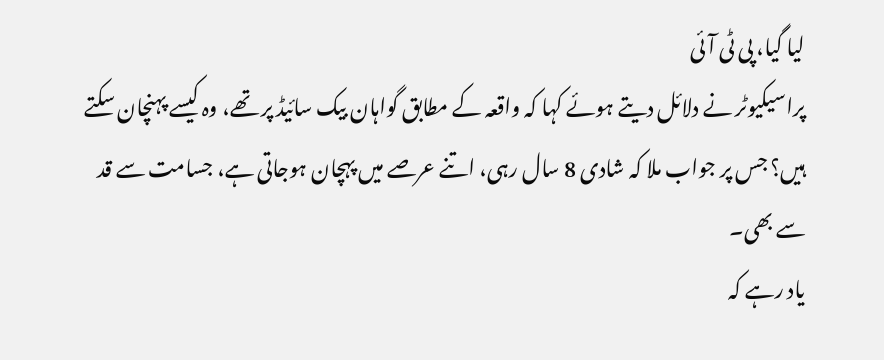لیا گیا، پی ٹی آئی
پراسیکیوٹر نے دلائل دیتے ہوئے کہا کہ واقعہ کے مطابق گواہان بیک سائیڈ پر تھے، وہ کیسے پہنچان سکتے ہیں؟ جس پر جواب ملا کہ شادی 8 سال رہی، اتنے عرصے میں پہچان ہوجاتی ہے، جسامت سے قد سے بھی۔
یاد رہے کہ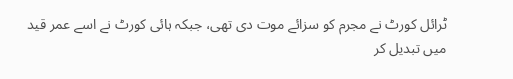ٹرائل کورٹ نے مجرم کو سزائے موت دی تھی، جبکہ ہائی کورٹ نے اسے عمر قید میں تبدیل کر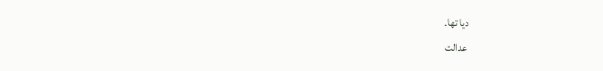دیا تھا۔
عدالت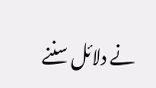نے دلائل سننے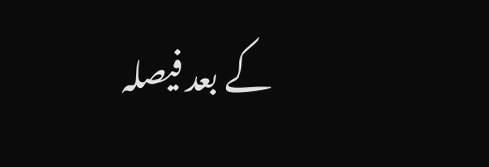کے بعد فیصلہ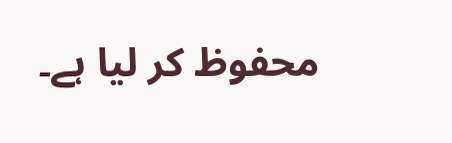محفوظ کر لیا ہے۔